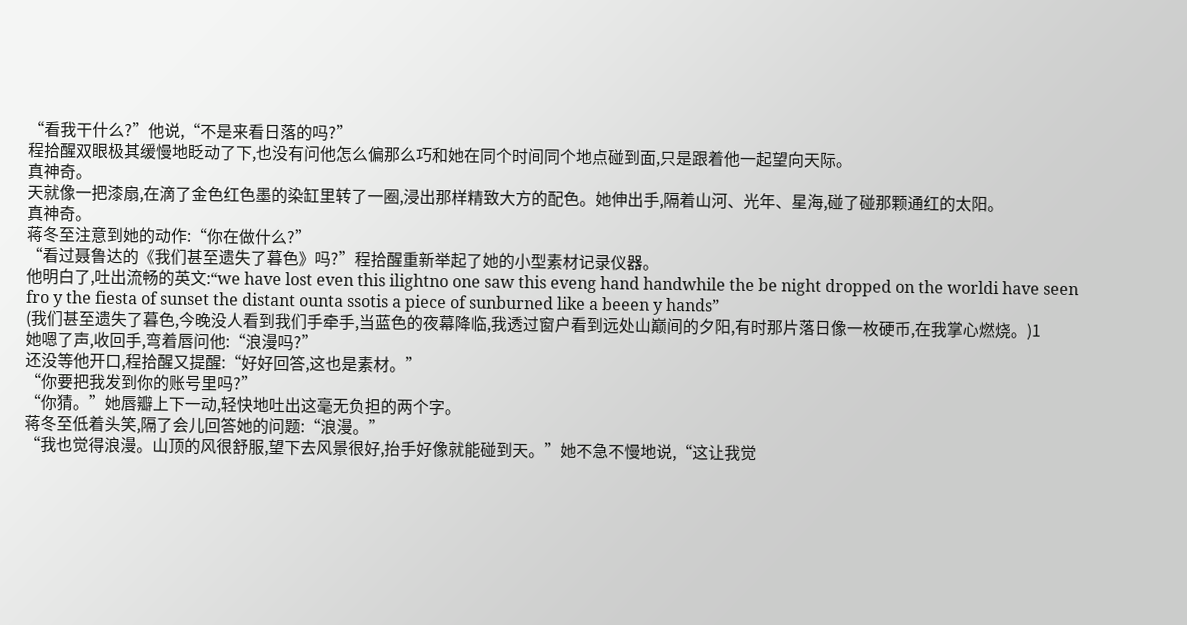“看我干什么?”他说,“不是来看日落的吗?”
程拾醒双眼极其缓慢地眨动了下,也没有问他怎么偏那么巧和她在同个时间同个地点碰到面,只是跟着他一起望向天际。
真神奇。
天就像一把漆扇,在滴了金色红色墨的染缸里转了一圈,浸出那样精致大方的配色。她伸出手,隔着山河、光年、星海,碰了碰那颗通红的太阳。
真神奇。
蒋冬至注意到她的动作:“你在做什么?”
“看过聂鲁达的《我们甚至遗失了暮色》吗?”程拾醒重新举起了她的小型素材记录仪器。
他明白了,吐出流畅的英文:“we have lost even this ilightno one saw this eveng hand handwhile the be night dropped on the worldi have seen fro y the fiesta of sunset the distant ounta ssotis a piece of sunburned like a beeen y hands”
(我们甚至遗失了暮色,今晚没人看到我们手牵手,当蓝色的夜幕降临,我透过窗户看到远处山巅间的夕阳,有时那片落日像一枚硬币,在我掌心燃烧。)1
她嗯了声,收回手,弯着唇问他:“浪漫吗?”
还没等他开口,程拾醒又提醒:“好好回答,这也是素材。”
“你要把我发到你的账号里吗?”
“你猜。”她唇瓣上下一动,轻快地吐出这毫无负担的两个字。
蒋冬至低着头笑,隔了会儿回答她的问题:“浪漫。”
“我也觉得浪漫。山顶的风很舒服,望下去风景很好,抬手好像就能碰到天。”她不急不慢地说,“这让我觉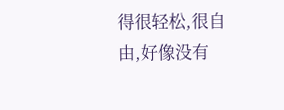得很轻松,很自由,好像没有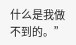什么是我做不到的。”